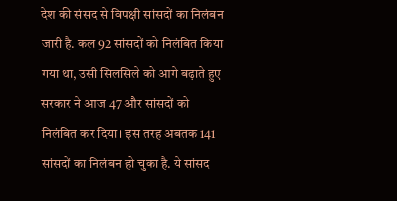देश की संसद से विपक्षी सांसदों का निलंबन जारी है. कल 92 सांसदों को निलंबित किया गया था, उसी सिलसिले को आगे बढ़ाते हुए सरकार ने आज 47 और सांसदों को निलंबित कर दिया। इस तरह अबतक 141 सांसदों का निलंबन हो चुका है. ये सांसद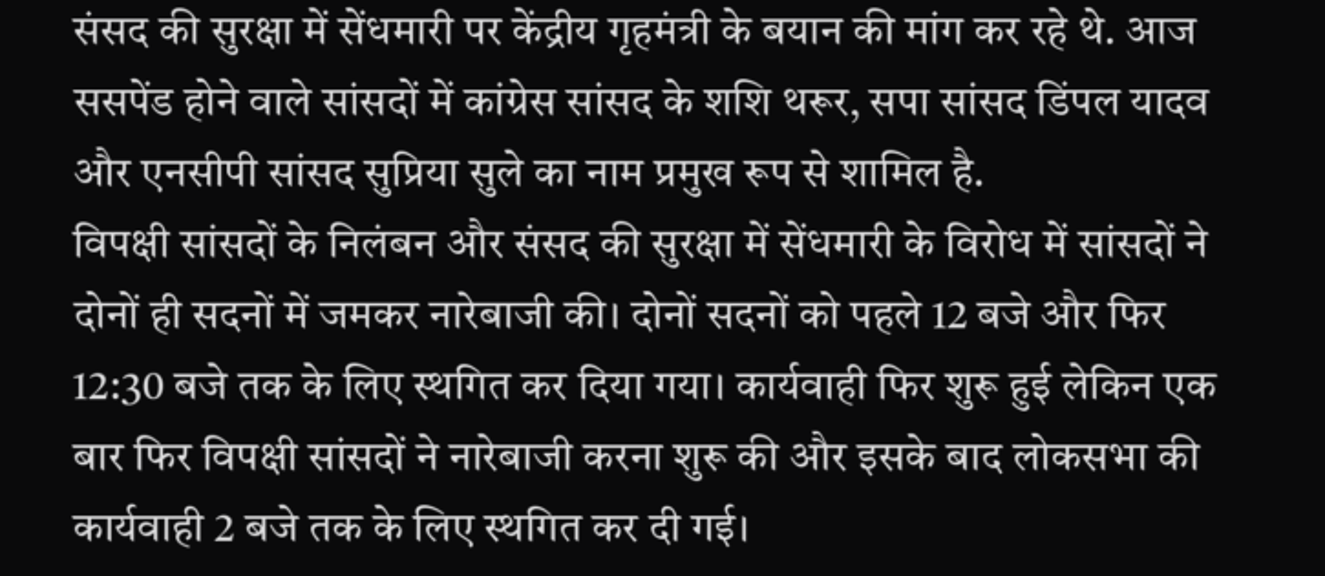संसद की सुरक्षा में सेंधमारी पर केंद्रीय गृहमंत्री के बयान की मांग कर रहे थे. आज ससपेंड होने वाले सांसदों में कांग्रेस सांसद के शशि थरूर, सपा सांसद डिंपल यादव और एनसीपी सांसद सुप्रिया सुले का नाम प्रमुख रूप से शामिल है.
विपक्षी सांसदों के निलंबन और संसद की सुरक्षा में सेंधमारी के विरोध में सांसदों ने दोनों ही सदनों में जमकर नारेबाजी की। दोनों सदनों को पहले 12 बजे और फिर 12:30 बजे तक के लिए स्थगित कर दिया गया। कार्यवाही फिर शुरू हुई लेकिन एक बार फिर विपक्षी सांसदों ने नारेबाजी करना शुरू की और इसके बाद लोकसभा की कार्यवाही 2 बजे तक के लिए स्थगित कर दी गई।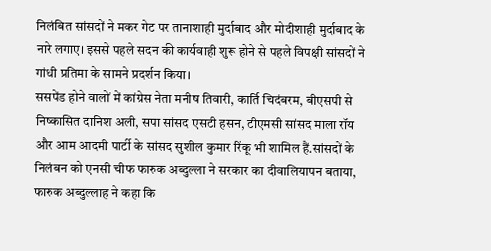निलंबित सांसदों ने मकर गेट पर तानाशाही मुर्दाबाद और मोदीशाही मुर्दाबाद के नारे लगाए। इससे पहले सदन की कार्यवाही शुरू होने से पहले विपक्षी सांसदों ने गांधी प्रतिमा के सामने प्रदर्शन किया।
ससपेंड होने वालों में कांग्रेस नेता मनीष तिवारी, कार्ति चिदंबरम, बीएसपी से निष्कासित दानिश अली, सपा सांसद एसटी हसन, टीएमसी सांसद माला रॉय और आम आदमी पार्टी के सांसद सुशील कुमार रिंकू भी शामिल हैं.सांसदों के निलंबन को एनसी चीफ फारुक अब्दुल्ला ने सरकार का दीवालियापन बताया, फारुक अब्दुल्लाह ने कहा कि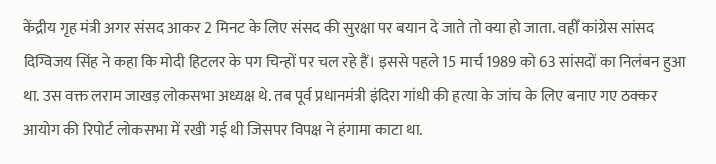केंद्रीय गृह मंत्री अगर संसद आकर 2 मिनट के लिए संसद की सुरक्षा पर बयान दे जाते तो क्या हो जाता. वहीँ कांग्रेस सांसद दिग्विजय सिंह ने कहा कि मोदी हिटलर के पग चिन्हों पर चल रहे हैं। इससे पहले 15 मार्च 1989 को 63 सांसदों का निलंबन हुआ था. उस वक्त लराम जाखड़ लोकसभा अध्यक्ष थे. तब पूर्व प्रधानमंत्री इंदिरा गांधी की हत्या के जांच के लिए बनाए गए ठक्कर आयोग की रिपोर्ट लोकसभा में रखी गई थी जिसपर विपक्ष ने हंगामा काटा था.